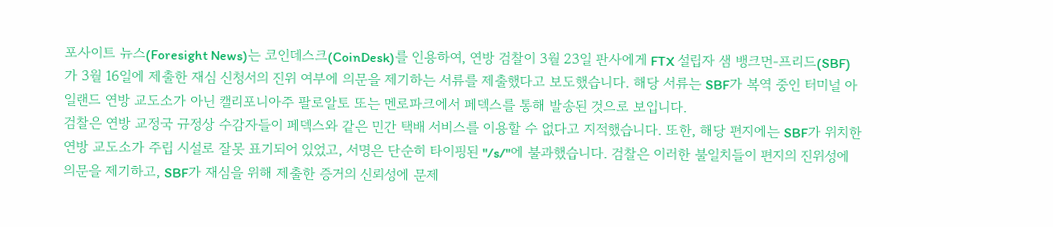포사이트 뉴스(Foresight News)는 코인데스크(CoinDesk)를 인용하여, 연방 검찰이 3월 23일 판사에게 FTX 설립자 샘 뱅크먼-프리드(SBF)가 3월 16일에 제출한 재심 신청서의 진위 여부에 의문을 제기하는 서류를 제출했다고 보도했습니다. 해당 서류는 SBF가 복역 중인 터미널 아일랜드 연방 교도소가 아닌 캘리포니아주 팔로알토 또는 멘로파크에서 페덱스를 통해 발송된 것으로 보입니다.
검찰은 연방 교정국 규정상 수감자들이 페덱스와 같은 민간 택배 서비스를 이용할 수 없다고 지적했습니다. 또한, 해당 편지에는 SBF가 위치한 연방 교도소가 주립 시설로 잘못 표기되어 있었고, 서명은 단순히 타이핑된 "/s/"에 불과했습니다. 검찰은 이러한 불일치들이 편지의 진위성에 의문을 제기하고, SBF가 재심을 위해 제출한 증거의 신뢰성에 문제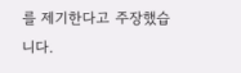를 제기한다고 주장했습니다.